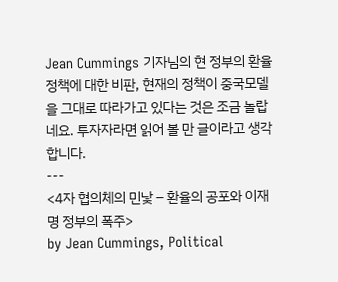Jean Cummings 기자님의 현 정부의 환율 정책에 대한 비판, 현재의 정책이 중국모델을 그대로 따라가고 있다는 것은 조금 놀랍네요. 투자자라면 읽어 볼 만 글이라고 생각합니다.
---
<4자 협의체의 민낯 – 환율의 공포와 이재명 정부의 폭주>
by Jean Cummings, Political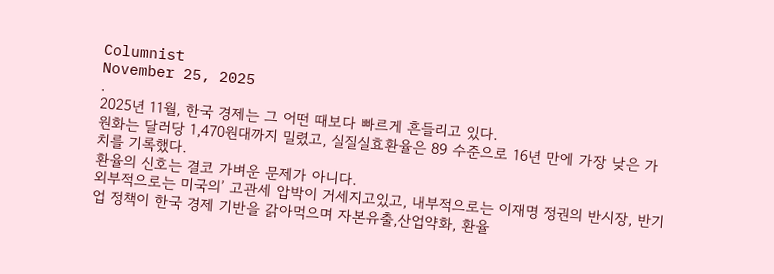Columnist
November 25, 2025
.
2025년 11월, 한국 경제는 그 어떤 때보다 빠르게 흔들리고 있다.
원화는 달러당 1,470원대까지 밀렸고, 실질실효환율은 89 수준으로 16년 만에 가장 낮은 가치를 기록했다.
환율의 신호는 결코 가벼운 문제가 아니다.
외부적으로는 미국의’ 고관세 압박이 거세지고있고, 내부적으로는 이재명 정권의 반시장, 반기업 정책이 한국 경제 기반을 갉아먹으며 자본유출,산업약화, 환율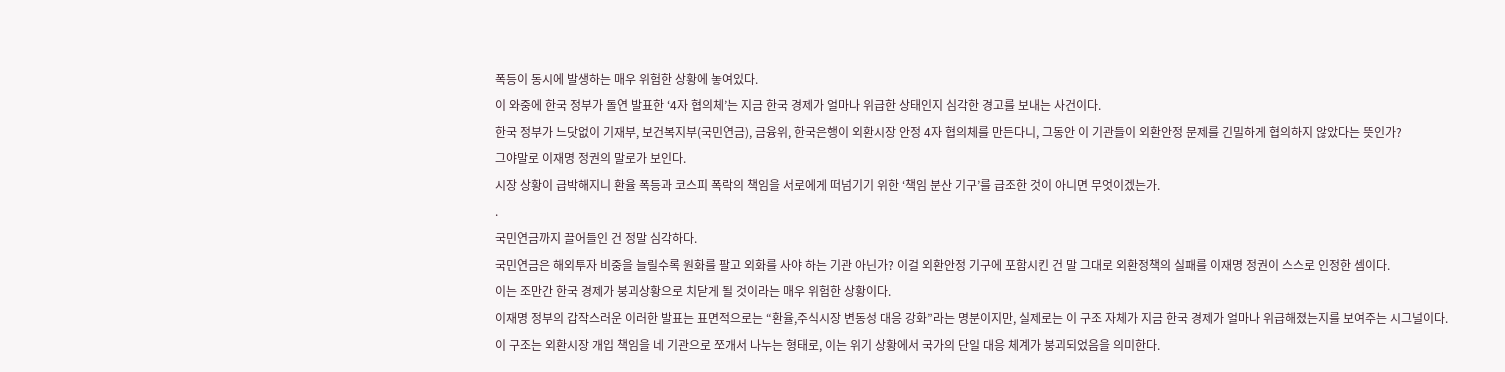폭등이 동시에 발생하는 매우 위험한 상황에 놓여있다.
이 와중에 한국 정부가 돌연 발표한 ‘4자 협의체’는 지금 한국 경제가 얼마나 위급한 상태인지 심각한 경고를 보내는 사건이다.
한국 정부가 느닷없이 기재부, 보건복지부(국민연금), 금융위, 한국은행이 외환시장 안정 4자 협의체를 만든다니, 그동안 이 기관들이 외환안정 문제를 긴밀하게 협의하지 않았다는 뜻인가?
그야말로 이재명 정권의 말로가 보인다.
시장 상황이 급박해지니 환율 폭등과 코스피 폭락의 책임을 서로에게 떠넘기기 위한 ‘책임 분산 기구’를 급조한 것이 아니면 무엇이겠는가.
.
국민연금까지 끌어들인 건 정말 심각하다.
국민연금은 해외투자 비중을 늘릴수록 원화를 팔고 외화를 사야 하는 기관 아닌가? 이걸 외환안정 기구에 포함시킨 건 말 그대로 외환정책의 실패를 이재명 정권이 스스로 인정한 셈이다.
이는 조만간 한국 경제가 붕괴상황으로 치닫게 될 것이라는 매우 위험한 상황이다.
이재명 정부의 갑작스러운 이러한 발표는 표면적으로는 “환율,주식시장 변동성 대응 강화”라는 명분이지만, 실제로는 이 구조 자체가 지금 한국 경제가 얼마나 위급해졌는지를 보여주는 시그널이다.
이 구조는 외환시장 개입 책임을 네 기관으로 쪼개서 나누는 형태로, 이는 위기 상황에서 국가의 단일 대응 체계가 붕괴되었음을 의미한다.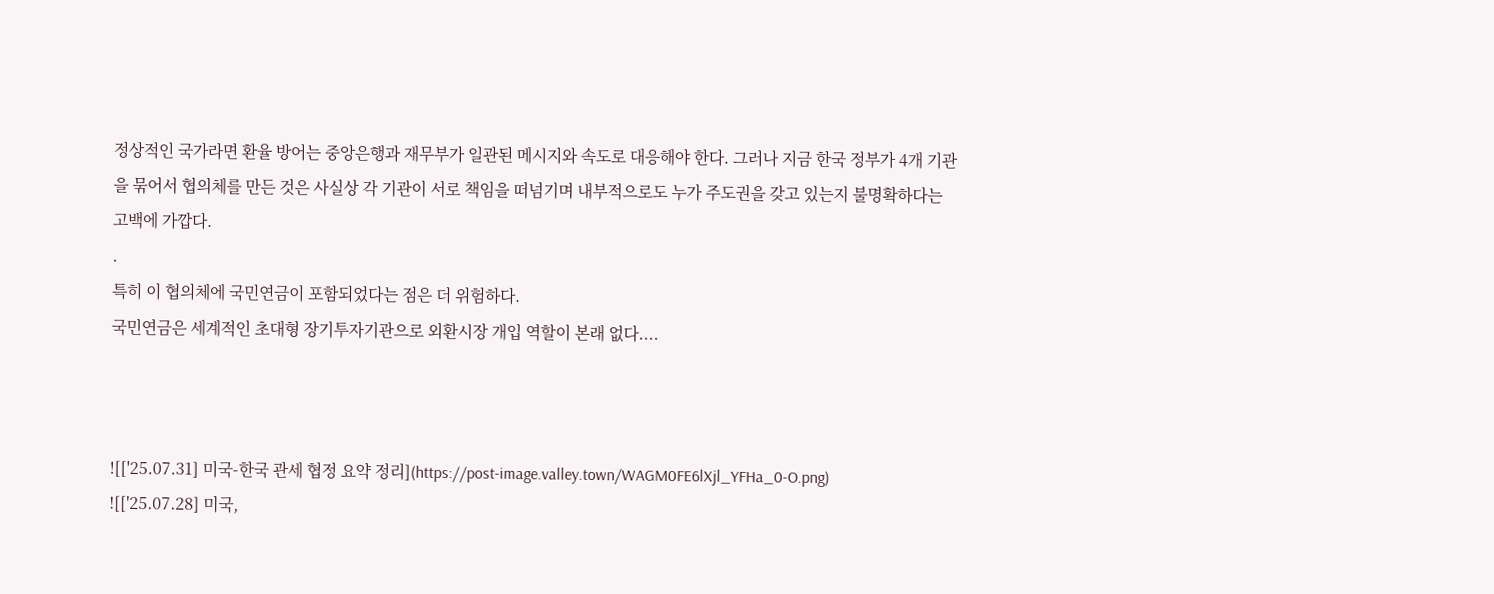정상적인 국가라면 환율 방어는 중앙은행과 재무부가 일관된 메시지와 속도로 대응해야 한다. 그러나 지금 한국 정부가 4개 기관을 묶어서 협의체를 만든 것은 사실상 각 기관이 서로 책임을 떠넘기며 내부적으로도 누가 주도권을 갖고 있는지 불명확하다는 고백에 가깝다.
.
특히 이 협의체에 국민연금이 포함되었다는 점은 더 위험하다.
국민연금은 세계적인 초대형 장기투자기관으로 외환시장 개입 역할이 본래 없다....



![['25.07.31] 미국-한국 관세 협정 요약 정리](https://post-image.valley.town/WAGM0FE6lXjl_YFHa_0-O.png)
![['25.07.28] 미국,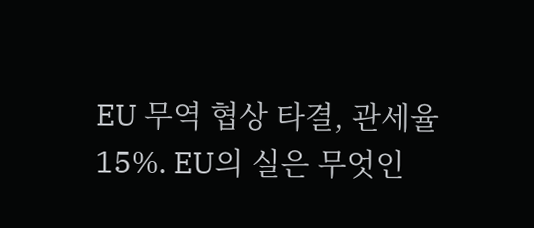EU 무역 협상 타결, 관세율 15%. EU의 실은 무엇인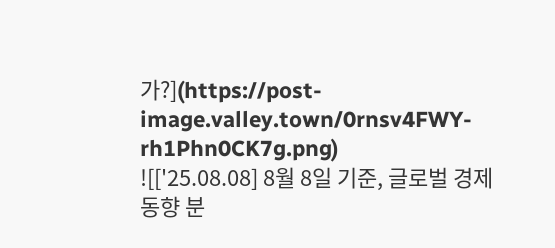가?](https://post-image.valley.town/0rnsv4FWY-rh1Phn0CK7g.png)
![['25.08.08] 8월 8일 기준, 글로벌 경제 동향 분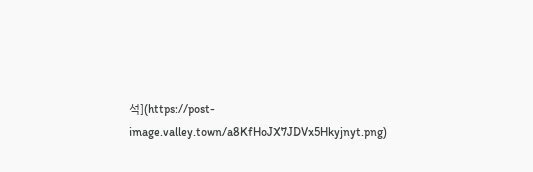석](https://post-image.valley.town/a8KfHoJX7JDVx5Hkyjnyt.png)